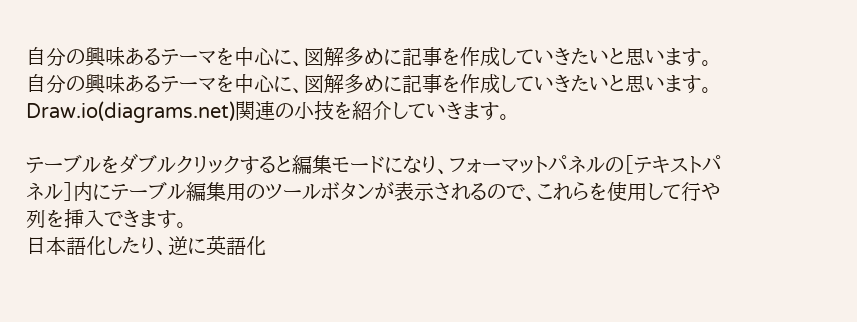自分の興味あるテーマを中心に、図解多めに記事を作成していきたいと思います。
自分の興味あるテーマを中心に、図解多めに記事を作成していきたいと思います。
Draw.io(diagrams.net)関連の小技を紹介していきます。

テーブルをダブルクリックすると編集モードになり、フォーマットパネルの[テキストパネル]内にテーブル編集用のツールボタンが表示されるので、これらを使用して行や列を挿入できます。
日本語化したり、逆に英語化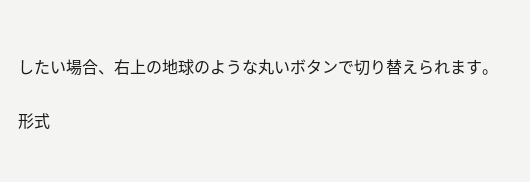したい場合、右上の地球のような丸いボタンで切り替えられます。

形式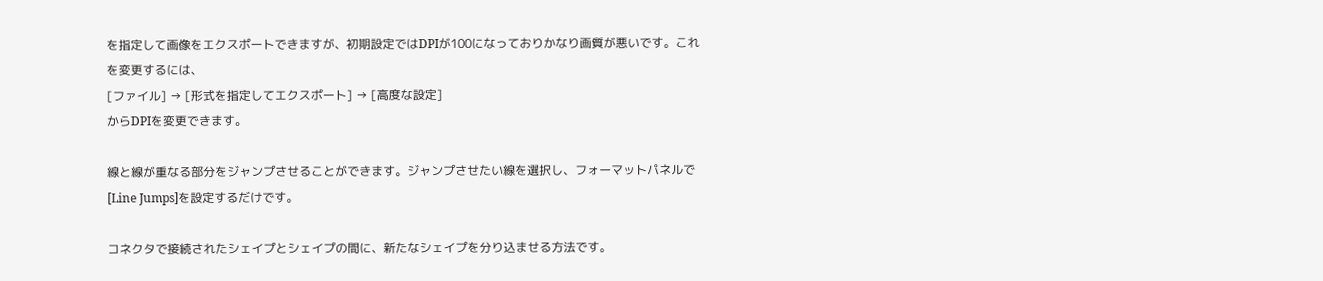を指定して画像をエクスポートできますが、初期設定ではDPIが100になっておりかなり画質が悪いです。これを変更するには、
[ファイル] → [形式を指定してエクスポート] → [高度な設定]
からDPIを変更できます。

線と線が重なる部分をジャンプさせることができます。ジャンプさせたい線を選択し、フォーマットパネルで[Line Jumps]を設定するだけです。

コネクタで接続されたシェイプとシェイプの間に、新たなシェイプを分り込ませる方法です。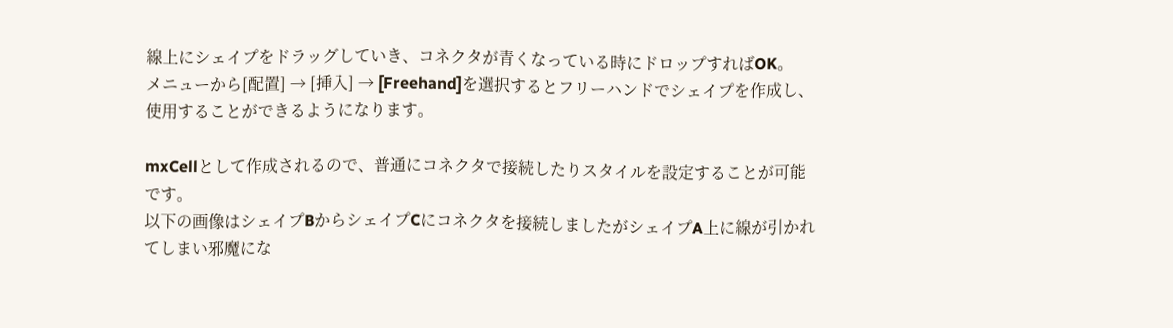線上にシェイプをドラッグしていき、コネクタが青くなっている時にドロップすればOK。
メニューから[配置] → [挿入] → [Freehand]を選択するとフリーハンドでシェイプを作成し、使用することができるようになります。

mxCellとして作成されるので、普通にコネクタで接続したりスタイルを設定することが可能です。
以下の画像はシェイプBからシェイプCにコネクタを接続しましたがシェイプA上に線が引かれてしまい邪魔にな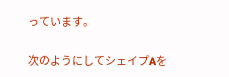っています。

次のようにしてシェイプAを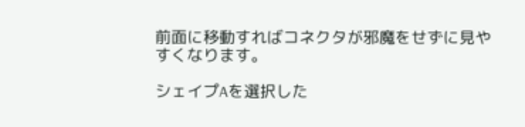前面に移動すればコネクタが邪魔をせずに見やすくなります。

シェイプAを選択した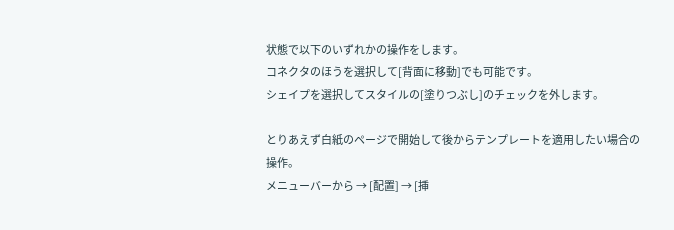状態で以下のいずれかの操作をします。
コネクタのほうを選択して[背面に移動]でも可能です。
シェイプを選択してスタイルの[塗りつぶし]のチェックを外します。

とりあえず白紙のページで開始して後からテンプレートを適用したい場合の操作。
メニューバーから → [配置] → [挿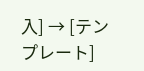入] → [テンプレート]